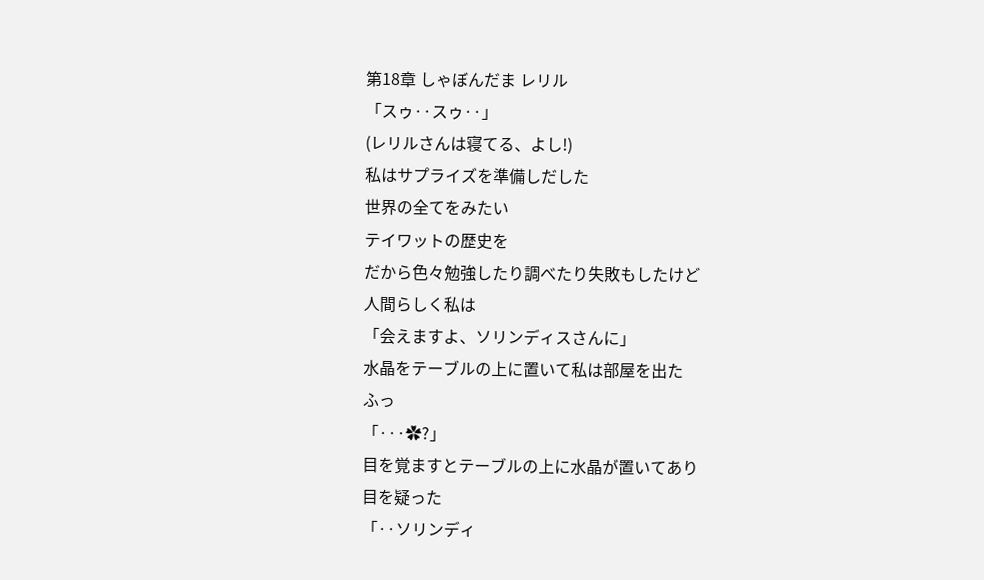第18章 しゃぼんだま レリル
「スゥ··スゥ··」
(レリルさんは寝てる、よし!)
私はサプライズを準備しだした
世界の全てをみたい
テイワットの歴史を
だから色々勉強したり調べたり失敗もしたけど
人間らしく私は
「会えますよ、ソリンディスさんに」
水晶をテーブルの上に置いて私は部屋を出た
ふっ
「···✿?」
目を覚ますとテーブルの上に水晶が置いてあり
目を疑った
「··ソリンディ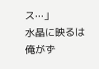ス···」
水晶に映るは俺がず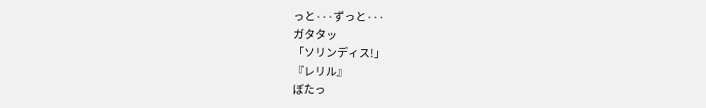っと···ずっと···
ガタタッ
「ソリンディス!」
『レリル』
ぼたっ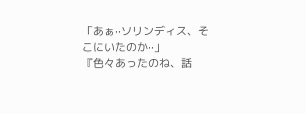「あぁ··ソリンディス、そこにいたのか··」
『色々あったのね、話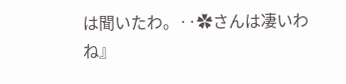は聞いたわ。··✿さんは凄いわね』